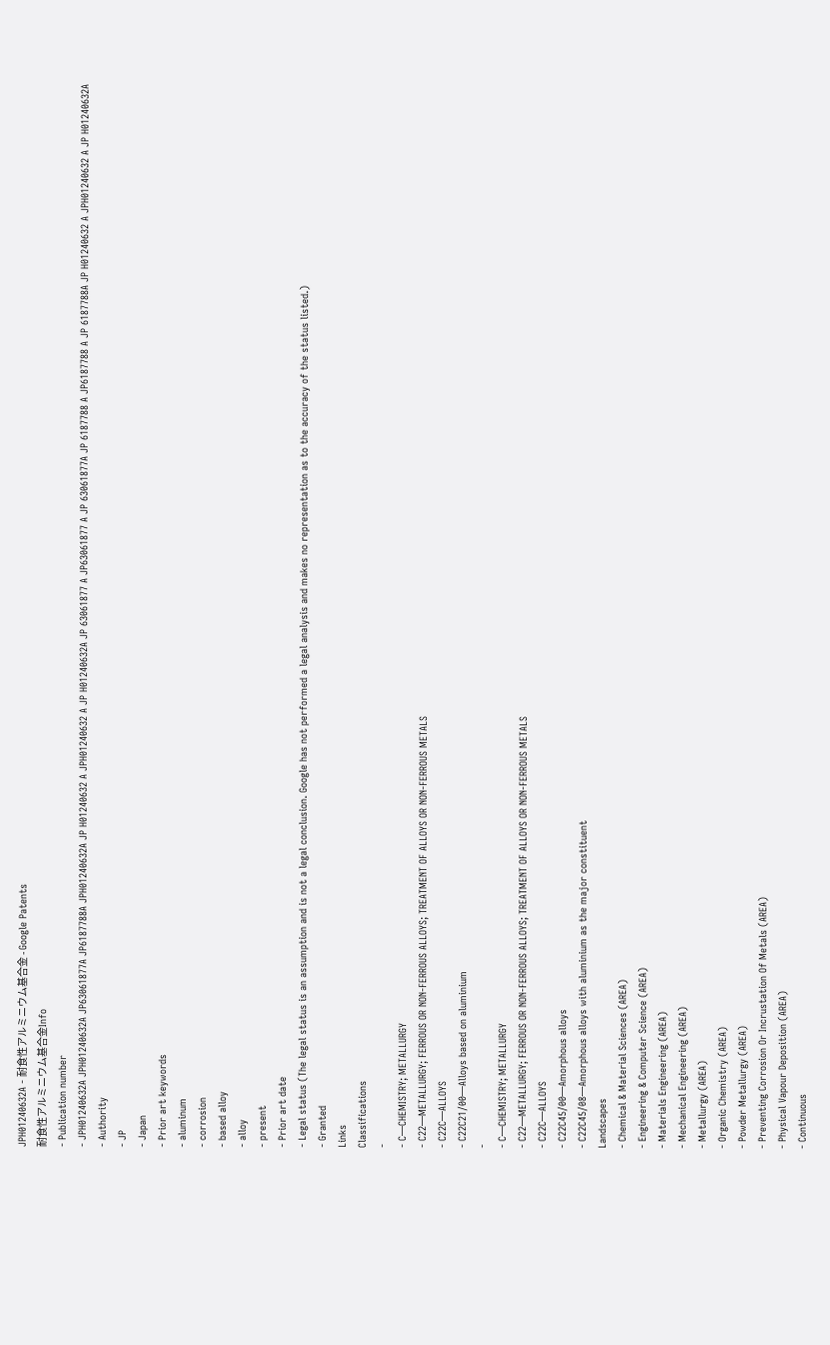JPH01240632A - 耐食性アルミニウム基合金 - Google Patents
耐食性アルミニウム基合金Info
- Publication number
- JPH01240632A JPH01240632A JP63061877A JP6187788A JPH01240632A JP H01240632 A JPH01240632 A JP H01240632A JP 63061877 A JP63061877 A JP 63061877A JP 6187788 A JP6187788 A JP 6187788A JP H01240632 A JPH01240632 A JP H01240632A
- Authority
- JP
- Japan
- Prior art keywords
- aluminum
- corrosion
- based alloy
- alloy
- present
- Prior art date
- Legal status (The legal status is an assumption and is not a legal conclusion. Google has not performed a legal analysis and makes no representation as to the accuracy of the status listed.)
- Granted
Links
Classifications
-
- C—CHEMISTRY; METALLURGY
- C22—METALLURGY; FERROUS OR NON-FERROUS ALLOYS; TREATMENT OF ALLOYS OR NON-FERROUS METALS
- C22C—ALLOYS
- C22C21/00—Alloys based on aluminium
-
- C—CHEMISTRY; METALLURGY
- C22—METALLURGY; FERROUS OR NON-FERROUS ALLOYS; TREATMENT OF ALLOYS OR NON-FERROUS METALS
- C22C—ALLOYS
- C22C45/00—Amorphous alloys
- C22C45/08—Amorphous alloys with aluminium as the major constituent
Landscapes
- Chemical & Material Sciences (AREA)
- Engineering & Computer Science (AREA)
- Materials Engineering (AREA)
- Mechanical Engineering (AREA)
- Metallurgy (AREA)
- Organic Chemistry (AREA)
- Powder Metallurgy (AREA)
- Preventing Corrosion Or Incrustation Of Metals (AREA)
- Physical Vapour Deposition (AREA)
- Continuous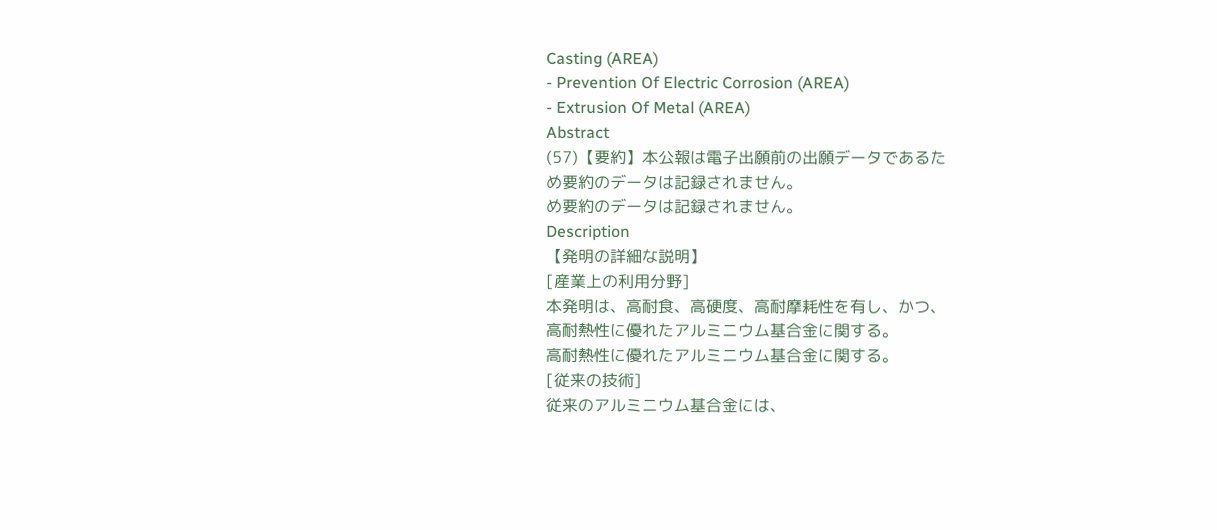Casting (AREA)
- Prevention Of Electric Corrosion (AREA)
- Extrusion Of Metal (AREA)
Abstract
(57)【要約】本公報は電子出願前の出願データであるた
め要約のデータは記録されません。
め要約のデータは記録されません。
Description
【発明の詳細な説明】
[産業上の利用分野]
本発明は、高耐食、高硬度、高耐摩耗性を有し、かつ、
高耐熱性に優れたアルミニウム基合金に関する。
高耐熱性に優れたアルミニウム基合金に関する。
[従来の技術]
従来のアルミニウム基合金には、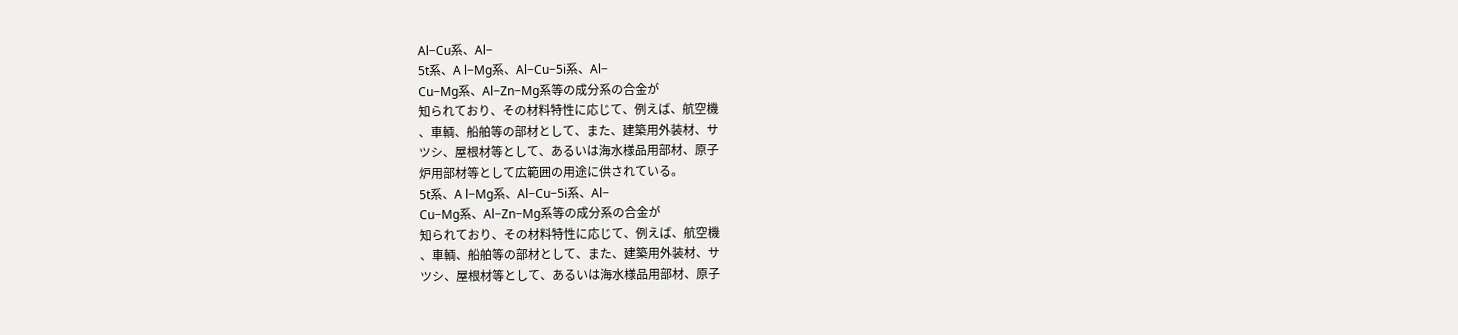Al−Cu系、Al−
5t系、A l−Mg系、Al−Cu−5i系、Al−
Cu−Mg系、Al−Zn−Mg系等の成分系の合金が
知られており、その材料特性に応じて、例えば、航空機
、車輌、船舶等の部材として、また、建築用外装材、サ
ツシ、屋根材等として、あるいは海水様品用部材、原子
炉用部材等として広範囲の用途に供されている。
5t系、A l−Mg系、Al−Cu−5i系、Al−
Cu−Mg系、Al−Zn−Mg系等の成分系の合金が
知られており、その材料特性に応じて、例えば、航空機
、車輌、船舶等の部材として、また、建築用外装材、サ
ツシ、屋根材等として、あるいは海水様品用部材、原子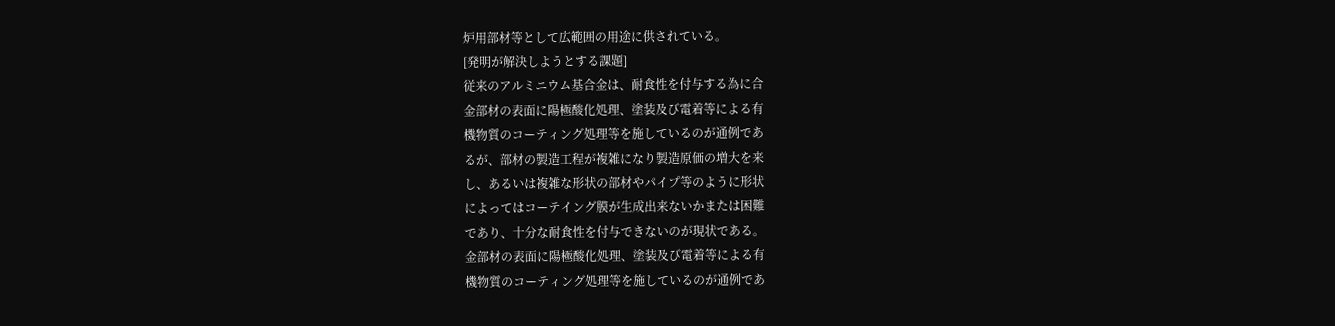炉用部材等として広範囲の用途に供されている。
[発明が解決しようとする課題]
従来のアルミニウム基合金は、耐食性を付与する為に合
金部材の表面に陽極酸化処理、塗装及び電着等による有
機物質のコーティング処理等を施しているのが通例であ
るが、部材の製造工程が複雑になり製造原価の増大を来
し、あるいは複雑な形状の部材やパイプ等のように形状
によってはコーテイング膜が生成出来ないかまたは困難
であり、十分な耐食性を付与できないのが現状である。
金部材の表面に陽極酸化処理、塗装及び電着等による有
機物質のコーティング処理等を施しているのが通例であ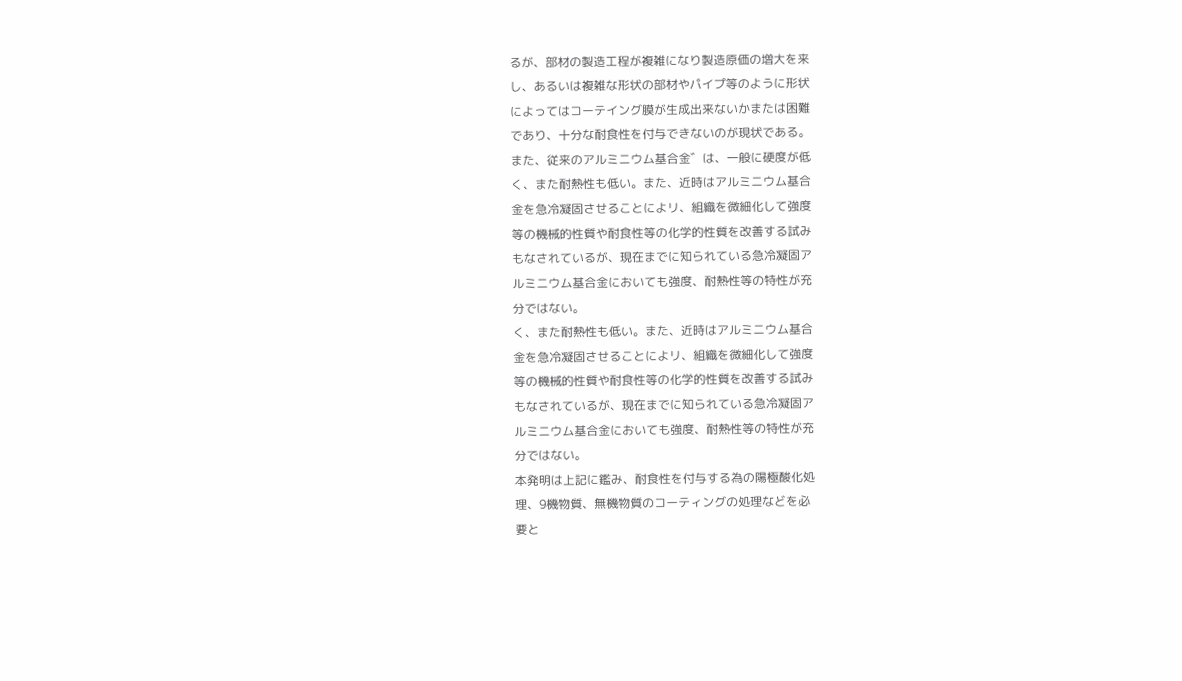るが、部材の製造工程が複雑になり製造原価の増大を来
し、あるいは複雑な形状の部材やパイプ等のように形状
によってはコーテイング膜が生成出来ないかまたは困難
であり、十分な耐食性を付与できないのが現状である。
また、従来のアルミニウム基合金゛は、一般に硬度が低
く、また耐熱性も低い。また、近時はアルミニウム基合
金を急冷凝固させることによリ、組織を微細化して強度
等の機械的性質や耐食性等の化学的性質を改善する試み
もなされているが、現在までに知られている急冷凝固ア
ルミニウム基合金においても強度、耐熱性等の特性が充
分ではない。
く、また耐熱性も低い。また、近時はアルミニウム基合
金を急冷凝固させることによリ、組織を微細化して強度
等の機械的性質や耐食性等の化学的性質を改善する試み
もなされているが、現在までに知られている急冷凝固ア
ルミニウム基合金においても強度、耐熱性等の特性が充
分ではない。
本発明は上記に鑑み、耐食性を付与する為の陽極酸化処
理、9機物質、無機物質のコーティングの処理などを必
要と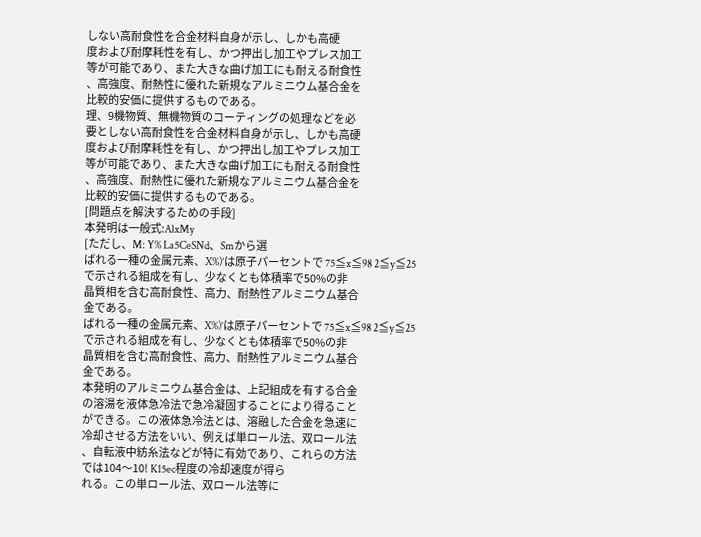しない高耐食性を合金材料自身が示し、しかも高硬
度および耐摩耗性を有し、かつ押出し加工やプレス加工
等が可能であり、また大きな曲げ加工にも耐える耐食性
、高強度、耐熱性に優れた新規なアルミニウム基合金を
比較的安価に提供するものである。
理、9機物質、無機物質のコーティングの処理などを必
要としない高耐食性を合金材料自身が示し、しかも高硬
度および耐摩耗性を有し、かつ押出し加工やプレス加工
等が可能であり、また大きな曲げ加工にも耐える耐食性
、高強度、耐熱性に優れた新規なアルミニウム基合金を
比較的安価に提供するものである。
[問題点を解決するための手段]
本発明は一般式:AlxMy
[ただし、M: Y% La5CeSNd、Smから選
ばれる一種の金属元素、X%)’は原子パーセントで 75≦x≦98 2≦y≦25 で示される組成を有し、少なくとも体積率で50%の非
晶質相を含む高耐食性、高力、耐熱性アルミニウム基合
金である。
ばれる一種の金属元素、X%)’は原子パーセントで 75≦x≦98 2≦y≦25 で示される組成を有し、少なくとも体積率で50%の非
晶質相を含む高耐食性、高力、耐熱性アルミニウム基合
金である。
本発明のアルミニウム基合金は、上記組成を有する合金
の溶湯を液体急冷法で急冷凝固することにより得ること
ができる。この液体急冷法とは、溶融した合金を急速に
冷却させる方法をいい、例えば単ロール法、双ロール法
、自転液中紡糸法などが特に有効であり、これらの方法
では104〜10! K15ec程度の冷却速度が得ら
れる。この単ロール法、双ロール法等に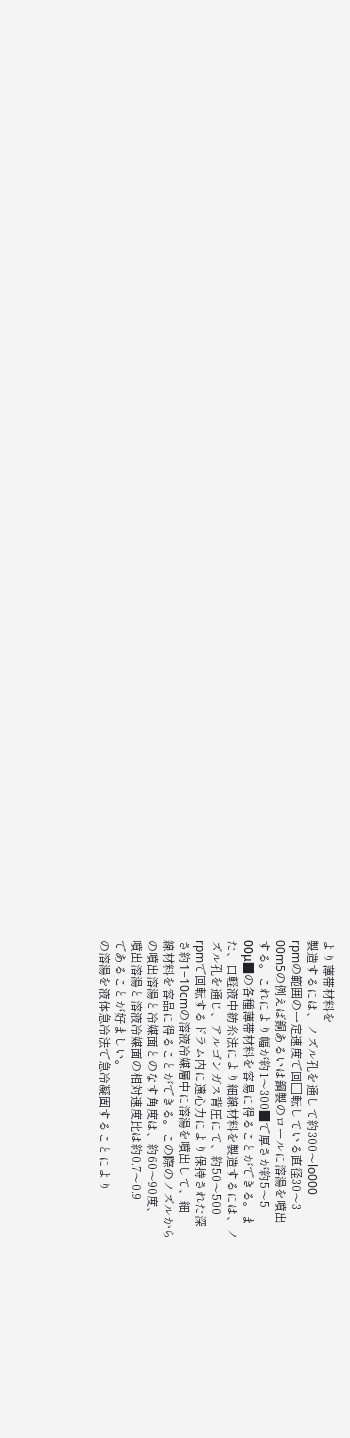より薄帯材料を
製造するには、ノズル孔を通して約300〜lo000
rpmの範囲の一定速度で回□転している直径30〜3
00m5の例えば銅あるいは鋼製のロールに溶湯を噴出
する。これにより幅が約1〜300■で厚さが約5〜5
00μ■の各種薄帯材料を容易に得ることができる。ま
た、口軽液中紡糸法により細線材料を製造するには、ノ
ズル孔を通じ、アルゴンガス背圧にて、約50〜500
rpmで回転するドラム内に遠心力により保持された深
さ約1−10cmの溶液冷媒層中に溶湯を噴出して、細
線材料を容品に得ることができる。この際のノズルから
の噴出溶湯と冷媒面とのなす角度は、約60〜90度、
噴出溶湯と溶液冷媒面の相対速度比は約0.7〜0.9
であることが好ましい。
の溶湯を液体急冷法で急冷凝固することにより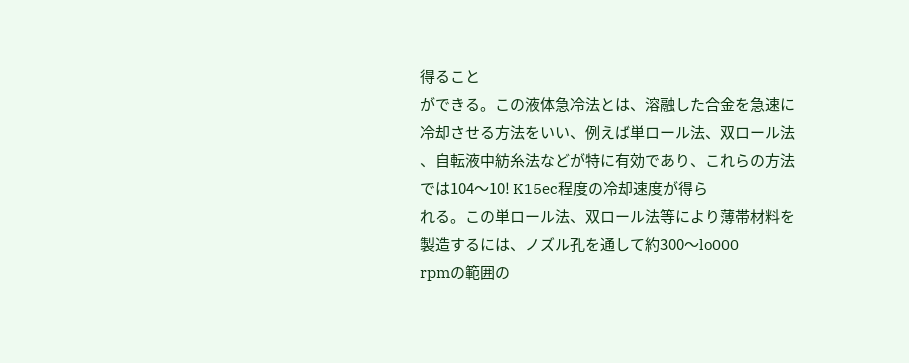得ること
ができる。この液体急冷法とは、溶融した合金を急速に
冷却させる方法をいい、例えば単ロール法、双ロール法
、自転液中紡糸法などが特に有効であり、これらの方法
では104〜10! K15ec程度の冷却速度が得ら
れる。この単ロール法、双ロール法等により薄帯材料を
製造するには、ノズル孔を通して約300〜lo000
rpmの範囲の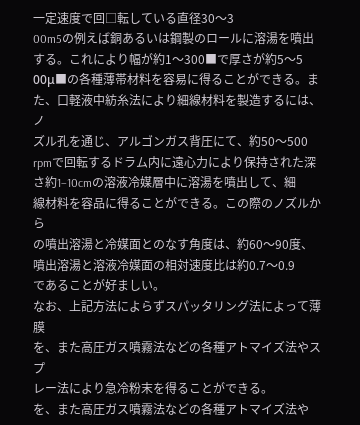一定速度で回□転している直径30〜3
00m5の例えば銅あるいは鋼製のロールに溶湯を噴出
する。これにより幅が約1〜300■で厚さが約5〜5
00μ■の各種薄帯材料を容易に得ることができる。ま
た、口軽液中紡糸法により細線材料を製造するには、ノ
ズル孔を通じ、アルゴンガス背圧にて、約50〜500
rpmで回転するドラム内に遠心力により保持された深
さ約1−10cmの溶液冷媒層中に溶湯を噴出して、細
線材料を容品に得ることができる。この際のノズルから
の噴出溶湯と冷媒面とのなす角度は、約60〜90度、
噴出溶湯と溶液冷媒面の相対速度比は約0.7〜0.9
であることが好ましい。
なお、上記方法によらずスパッタリング法によって薄膜
を、また高圧ガス噴霧法などの各種アトマイズ法やスプ
レー法により急冷粉末を得ることができる。
を、また高圧ガス噴霧法などの各種アトマイズ法や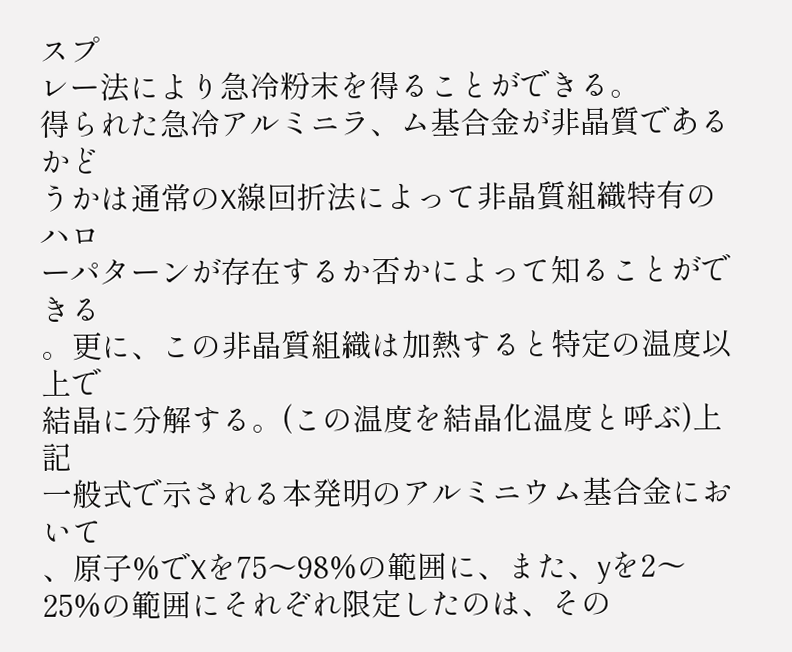スプ
レー法により急冷粉末を得ることができる。
得られた急冷アルミニラ、ム基合金が非晶質であるかど
うかは通常のX線回折法によって非晶質組織特有のハロ
ーパターンが存在するか否かによって知ることができる
。更に、この非晶質組織は加熱すると特定の温度以上で
結晶に分解する。(この温度を結晶化温度と呼ぶ)上記
一般式で示される本発明のアルミニウム基合金において
、原子%でXを75〜98%の範囲に、また、yを2〜
25%の範囲にそれぞれ限定したのは、その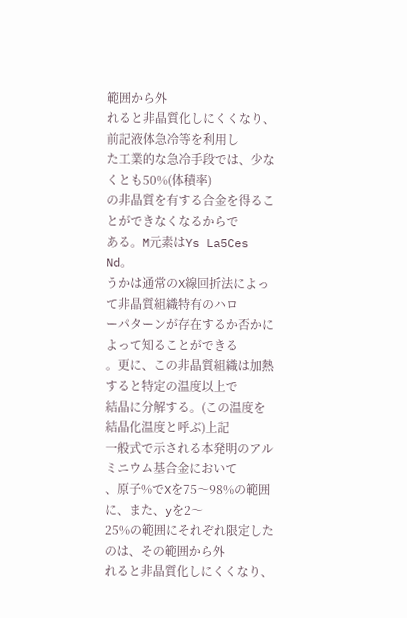範囲から外
れると非晶質化しにくくなり、前記液体急冷等を利用し
た工業的な急冷手段では、少なくとも50%(体積率)
の非晶質を有する合金を得ることができなくなるからで
ある。M元素はYs La5Ces Nd。
うかは通常のX線回折法によって非晶質組織特有のハロ
ーパターンが存在するか否かによって知ることができる
。更に、この非晶質組織は加熱すると特定の温度以上で
結晶に分解する。(この温度を結晶化温度と呼ぶ)上記
一般式で示される本発明のアルミニウム基合金において
、原子%でXを75〜98%の範囲に、また、yを2〜
25%の範囲にそれぞれ限定したのは、その範囲から外
れると非晶質化しにくくなり、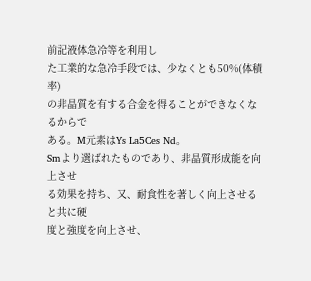前記液体急冷等を利用し
た工業的な急冷手段では、少なくとも50%(体積率)
の非晶質を有する合金を得ることができなくなるからで
ある。M元素はYs La5Ces Nd。
Smより選ばれたものであり、非晶質形成能を向上させ
る効果を持ち、又、耐食性を著しく向上させると共に硬
度と強度を向上させ、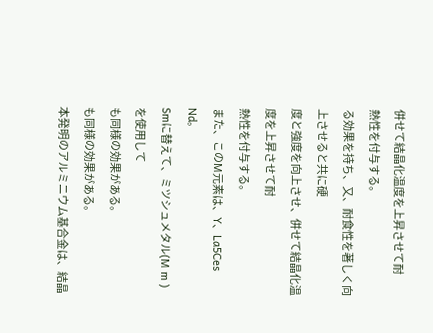併せて結晶化温度を上昇させて耐
熱性を付与する。
る効果を持ち、又、耐食性を著しく向上させると共に硬
度と強度を向上させ、併せて結晶化温度を上昇させて耐
熱性を付与する。
また、このM元素は、Y、La5Ces Nd。
Smに替えて、ミツシュメタル(M m )を使用して
も同様の効果がある。
も同様の効果がある。
本発明のアルミニウム基合金は、結晶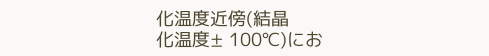化温度近傍(結晶
化温度± 100℃)にお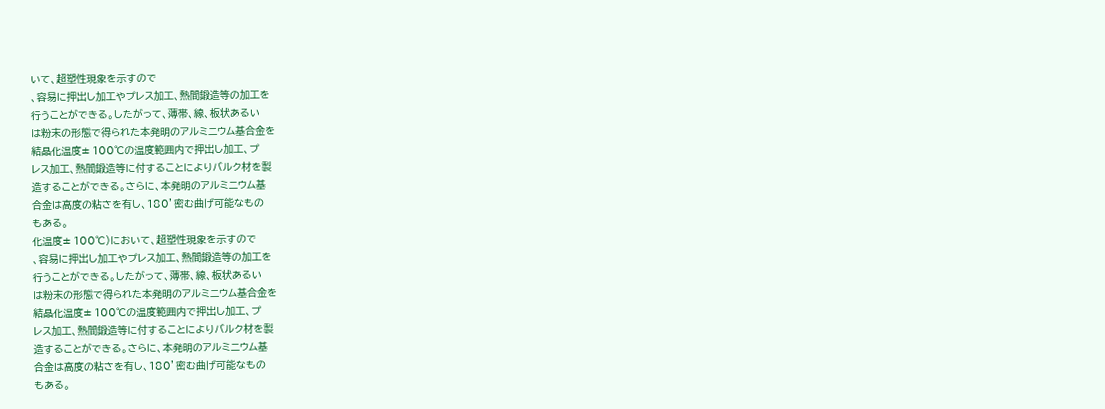いて、超塑性現象を示すので
、容易に押出し加工やプレス加工、熱間鍛造等の加工を
行うことができる。したがって、薄帯、線、板状あるい
は粉末の形態で得られた本発明のアルミニウム基合金を
結晶化温度± 100℃の温度範囲内で押出し加工、プ
レス加工、熱間鍛造等に付することによりバルク材を製
造することができる。さらに、本発明のアルミニウム基
合金は高度の粘さを有し、180’密む曲げ可能なもの
もある。
化温度± 100℃)において、超塑性現象を示すので
、容易に押出し加工やプレス加工、熱間鍛造等の加工を
行うことができる。したがって、薄帯、線、板状あるい
は粉末の形態で得られた本発明のアルミニウム基合金を
結晶化温度± 100℃の温度範囲内で押出し加工、プ
レス加工、熱間鍛造等に付することによりバルク材を製
造することができる。さらに、本発明のアルミニウム基
合金は高度の粘さを有し、180’密む曲げ可能なもの
もある。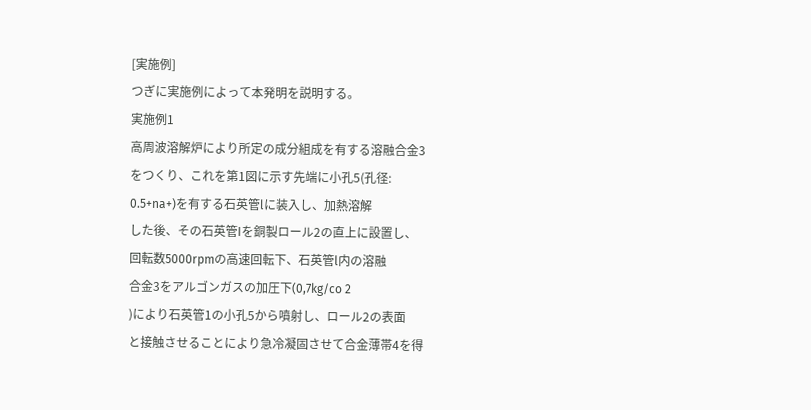[実施例]
つぎに実施例によって本発明を説明する。
実施例1
高周波溶解炉により所定の成分組成を有する溶融合金3
をつくり、これを第1図に示す先端に小孔5(孔径:
0.5+na+)を有する石英管lに装入し、加熱溶解
した後、その石英管Iを銅製ロール2の直上に設置し、
回転数5000rpmの高速回転下、石英管l内の溶融
合金3をアルゴンガスの加圧下(0,7kg/co 2
)により石英管1の小孔5から噴射し、ロール2の表面
と接触させることにより急冷凝固させて合金薄帯4を得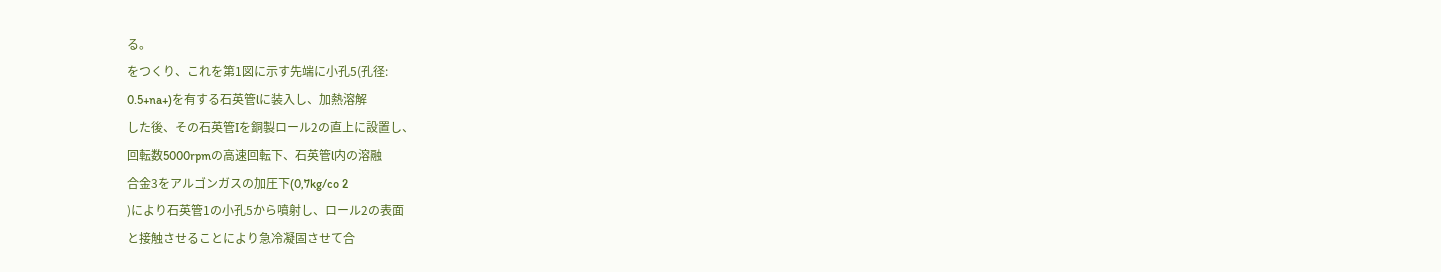る。
をつくり、これを第1図に示す先端に小孔5(孔径:
0.5+na+)を有する石英管lに装入し、加熱溶解
した後、その石英管Iを銅製ロール2の直上に設置し、
回転数5000rpmの高速回転下、石英管l内の溶融
合金3をアルゴンガスの加圧下(0,7kg/co 2
)により石英管1の小孔5から噴射し、ロール2の表面
と接触させることにより急冷凝固させて合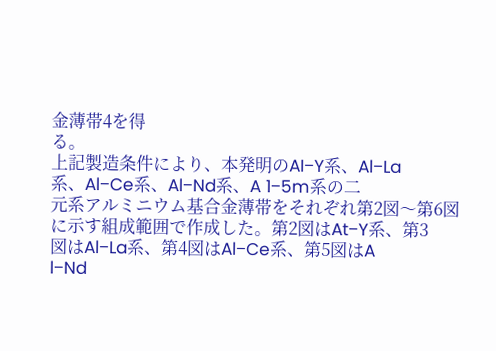金薄帯4を得
る。
上記製造条件により、本発明のAI−Y系、Al−La
系、Al−Ce系、Al−Nd系、A 1−5m系の二
元系アルミニウム基合金薄帯をそれぞれ第2図〜第6図
に示す組成範囲で作成した。第2図はAt−Y系、第3
図はAl−La系、第4図はAl−Ce系、第5図はA
l−Nd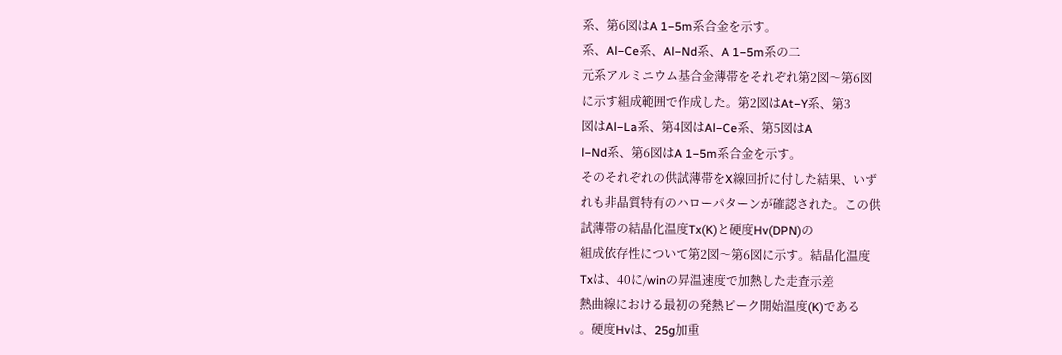系、第6図はA 1−5m系合金を示す。
系、Al−Ce系、Al−Nd系、A 1−5m系の二
元系アルミニウム基合金薄帯をそれぞれ第2図〜第6図
に示す組成範囲で作成した。第2図はAt−Y系、第3
図はAl−La系、第4図はAl−Ce系、第5図はA
l−Nd系、第6図はA 1−5m系合金を示す。
そのそれぞれの供試薄帯をX線回折に付した結果、いず
れも非晶質特有のハローパターンが確認された。この供
試薄帯の結晶化温度Tx(K)と硬度Hv(DPN)の
組成依存性について第2図〜第6図に示す。結晶化温度
Txは、40に/winの昇温速度で加熱した走査示差
熱曲線における最初の発熱ピーク開始温度(K)である
。硬度Hvは、25g加重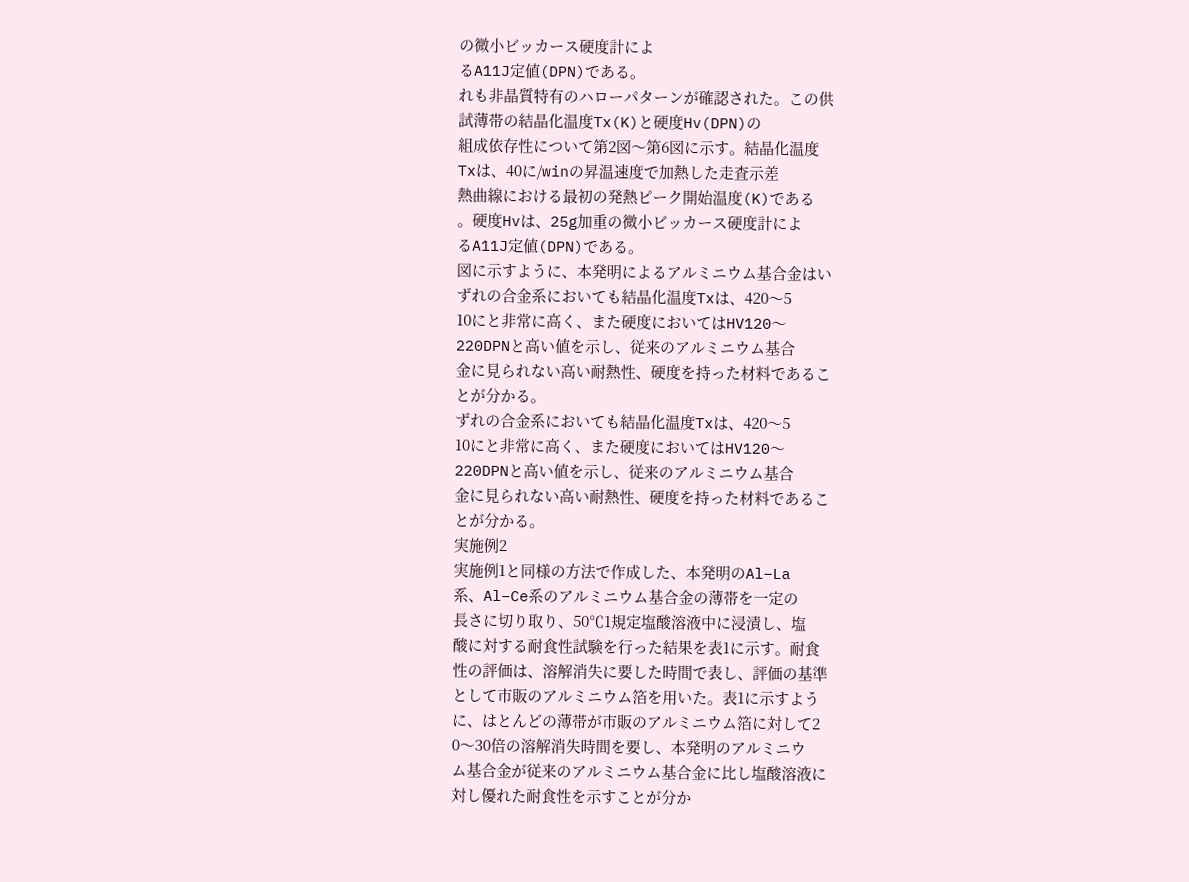の微小ビッカース硬度計によ
るA11J定値(DPN)である。
れも非晶質特有のハローパターンが確認された。この供
試薄帯の結晶化温度Tx(K)と硬度Hv(DPN)の
組成依存性について第2図〜第6図に示す。結晶化温度
Txは、40に/winの昇温速度で加熱した走査示差
熱曲線における最初の発熱ピーク開始温度(K)である
。硬度Hvは、25g加重の微小ビッカース硬度計によ
るA11J定値(DPN)である。
図に示すように、本発明によるアルミニウム基合金はい
ずれの合金系においても結晶化温度Txは、420〜5
10にと非常に高く、また硬度においてはHV120〜
220DPNと高い値を示し、従来のアルミニウム基合
金に見られない高い耐熱性、硬度を持った材料であるこ
とが分かる。
ずれの合金系においても結晶化温度Txは、420〜5
10にと非常に高く、また硬度においてはHV120〜
220DPNと高い値を示し、従来のアルミニウム基合
金に見られない高い耐熱性、硬度を持った材料であるこ
とが分かる。
実施例2
実施例1と同様の方法で作成した、本発明のAl−La
系、Al−Ce系のアルミニウム基合金の薄帯を一定の
長さに切り取り、50℃1規定塩酸溶液中に浸漬し、塩
酸に対する耐食性試験を行った結果を表1に示す。耐食
性の評価は、溶解消失に要した時間で表し、評価の基準
として市販のアルミニウム箔を用いた。表1に示すよう
に、はとんどの薄帯が市販のアルミニウム箔に対して2
0〜30倍の溶解消失時間を要し、本発明のアルミニウ
ム基合金が従来のアルミニウム基合金に比し塩酸溶液に
対し優れた耐食性を示すことが分か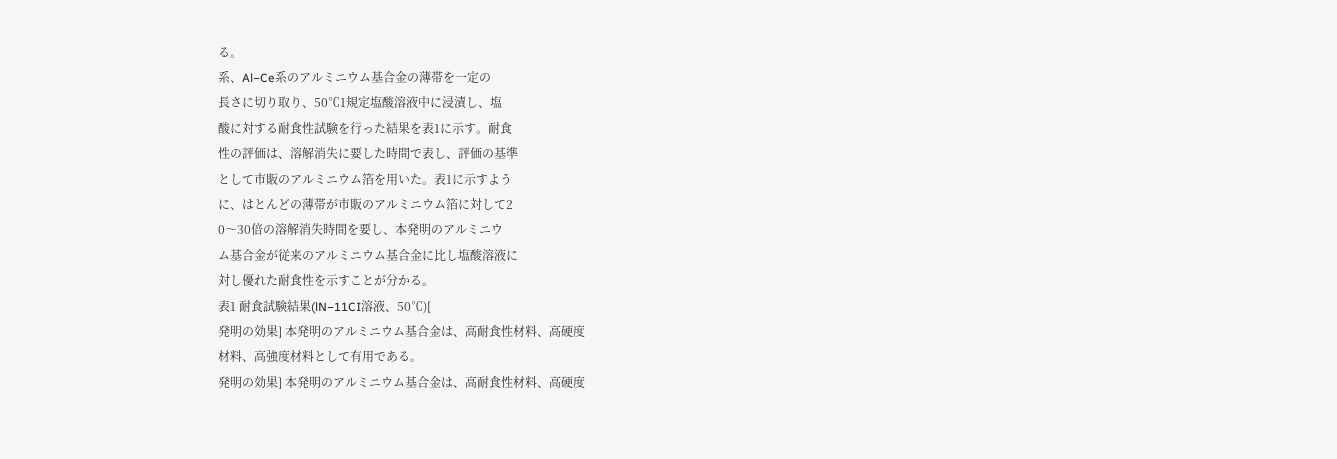る。
系、Al−Ce系のアルミニウム基合金の薄帯を一定の
長さに切り取り、50℃1規定塩酸溶液中に浸漬し、塩
酸に対する耐食性試験を行った結果を表1に示す。耐食
性の評価は、溶解消失に要した時間で表し、評価の基準
として市販のアルミニウム箔を用いた。表1に示すよう
に、はとんどの薄帯が市販のアルミニウム箔に対して2
0〜30倍の溶解消失時間を要し、本発明のアルミニウ
ム基合金が従来のアルミニウム基合金に比し塩酸溶液に
対し優れた耐食性を示すことが分かる。
表1 耐食試験結果(lN−11CI溶液、50℃)[
発明の効果] 本発明のアルミニウム基合金は、高耐食性材料、高硬度
材料、高強度材料として有用である。
発明の効果] 本発明のアルミニウム基合金は、高耐食性材料、高硬度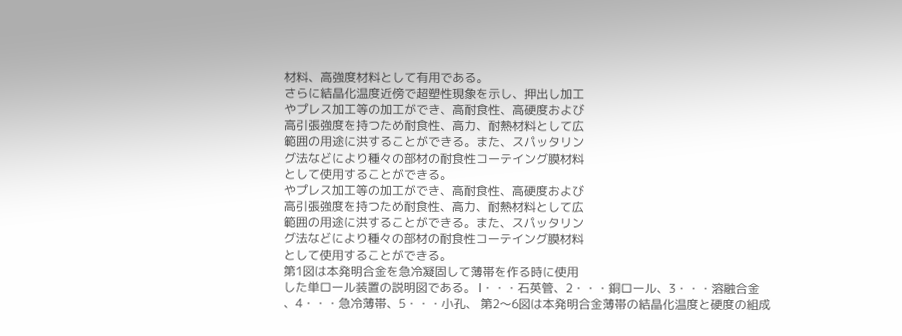材料、高強度材料として有用である。
さらに結晶化温度近傍で超塑性現象を示し、押出し加工
やプレス加工等の加工ができ、高耐食性、高硬度および
高引張強度を持つため耐食性、高力、耐熱材料として広
範囲の用途に洪することができる。また、スパッタリン
グ法などにより種々の部材の耐食性コーテイング膜材料
として使用することができる。
やプレス加工等の加工ができ、高耐食性、高硬度および
高引張強度を持つため耐食性、高力、耐熱材料として広
範囲の用途に洪することができる。また、スパッタリン
グ法などにより種々の部材の耐食性コーテイング膜材料
として使用することができる。
第1図は本発明合金を急冷凝固して薄帯を作る時に使用
した単ロール装置の説明図である。 l・・・石英管、2・・・銅ロール、3・・・溶融合金
、4・・・急冷薄帯、5・・・小孔、 第2〜6図は本発明合金薄帯の結晶化温度と硬度の組成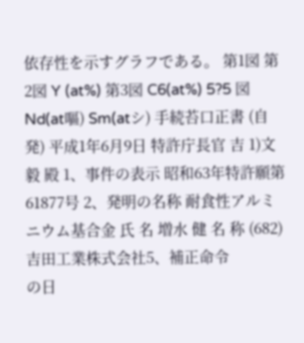依存性を示すグラフである。 第1図 第2図 Y (at%) 第3図 C6(at%) 5?5 図 Nd(at嘔) Sm(atシ) 手続苔口正書 (自発) 平成1年6月9日 特許庁長官 吉 1)文 毅 殿 1、事件の表示 昭和63年特許願第61877号 2、発明の名称 耐食性アルミニウム基合金 氏 名 増水 健 名 称 (682)吉田工業株式会社5、補正命令
の日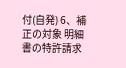付(自発) 6、補正の対象 明細書の特許請求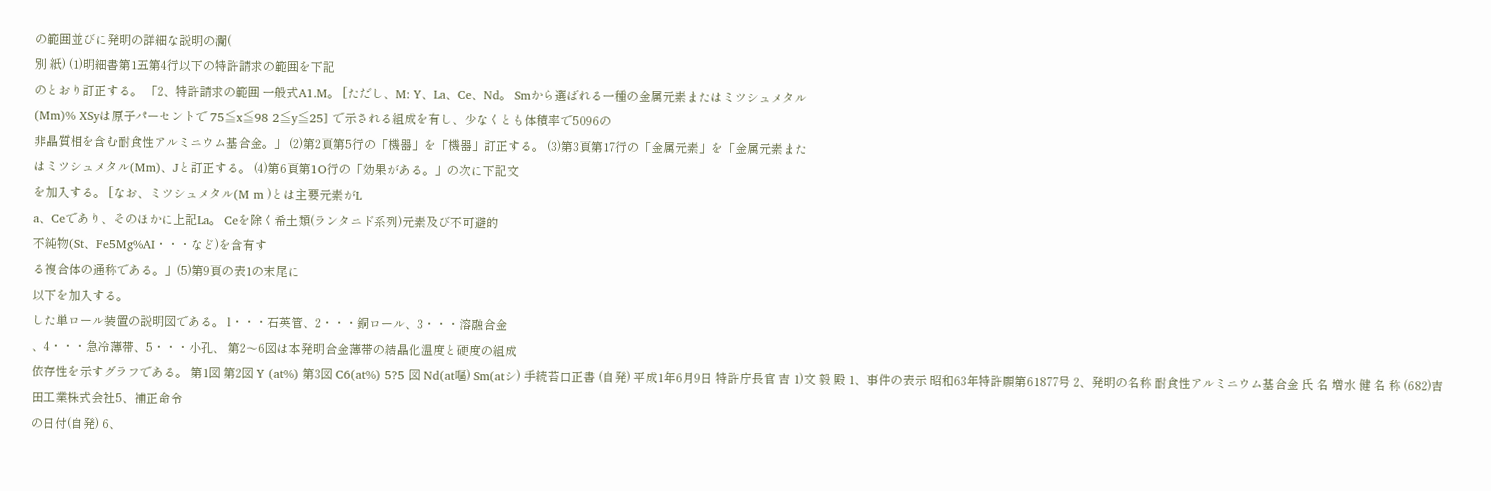の範囲並びに発明の詳細な説明の瀾(
別 紙) (1)明細書第1五第4行以下の特許請求の範囲を下記
のとおり訂正する。 「2、特許請求の範囲 一般式A1.M。 [ただし、M: Y、La、Ce、Nd。 Smから選ばれる一種の金属元素またはミツシュメタル
(Mm)% XSyは原子パーセントで 75≦x≦98 2≦y≦25] で示される組成を有し、少なくとも体積率で5096の
非晶質相を含む耐食性アルミニウム基合金。」 (2)第2頁第5行の「機器」を「機器」訂正する。 (3)第3頁第17行の「金属元素」を「金属元素また
はミツシュメタル(Mm)、Jと訂正する。 (4)第6頁第1O行の「効果がある。」の次に下記文
を加入する。 [なお、ミツシュメタル(M m )とは主要元素がL
a、Ceであり、そのほかに上記La。 Ceを除く希土類(ランタニド系列)元素及び不可避的
不純物(St、Fe5Mg%AI・・・など)を含有す
る複合体の通称である。」(5)第9頁の表1の末尾に
以下を加入する。
した単ロール装置の説明図である。 l・・・石英管、2・・・銅ロール、3・・・溶融合金
、4・・・急冷薄帯、5・・・小孔、 第2〜6図は本発明合金薄帯の結晶化温度と硬度の組成
依存性を示すグラフである。 第1図 第2図 Y (at%) 第3図 C6(at%) 5?5 図 Nd(at嘔) Sm(atシ) 手続苔口正書 (自発) 平成1年6月9日 特許庁長官 吉 1)文 毅 殿 1、事件の表示 昭和63年特許願第61877号 2、発明の名称 耐食性アルミニウム基合金 氏 名 増水 健 名 称 (682)吉田工業株式会社5、補正命令
の日付(自発) 6、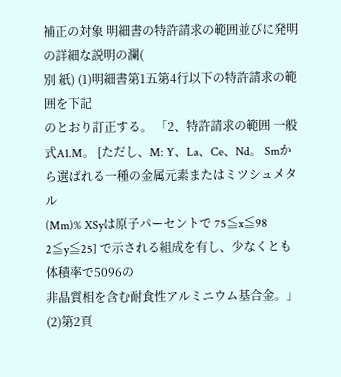補正の対象 明細書の特許請求の範囲並びに発明の詳細な説明の瀾(
別 紙) (1)明細書第1五第4行以下の特許請求の範囲を下記
のとおり訂正する。 「2、特許請求の範囲 一般式A1.M。 [ただし、M: Y、La、Ce、Nd。 Smから選ばれる一種の金属元素またはミツシュメタル
(Mm)% XSyは原子パーセントで 75≦x≦98 2≦y≦25] で示される組成を有し、少なくとも体積率で5096の
非晶質相を含む耐食性アルミニウム基合金。」 (2)第2頁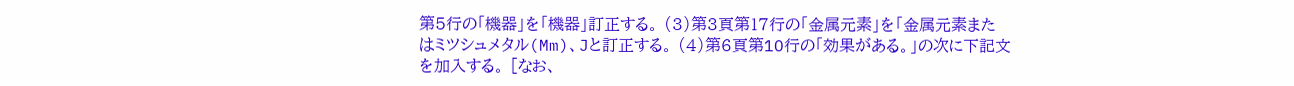第5行の「機器」を「機器」訂正する。 (3)第3頁第17行の「金属元素」を「金属元素また
はミツシュメタル(Mm)、Jと訂正する。 (4)第6頁第1O行の「効果がある。」の次に下記文
を加入する。 [なお、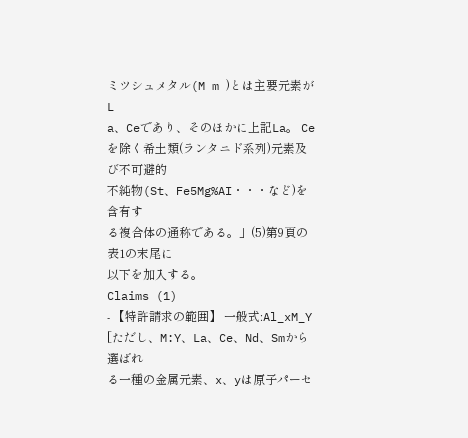ミツシュメタル(M m )とは主要元素がL
a、Ceであり、そのほかに上記La。 Ceを除く希土類(ランタニド系列)元素及び不可避的
不純物(St、Fe5Mg%AI・・・など)を含有す
る複合体の通称である。」(5)第9頁の表1の末尾に
以下を加入する。
Claims (1)
- 【特許請求の範囲】 一般式:Al_xM_Y [ただし、M:Y、La、Ce、Nd、Smから選ばれ
る一種の金属元素、x、yは原子パーセ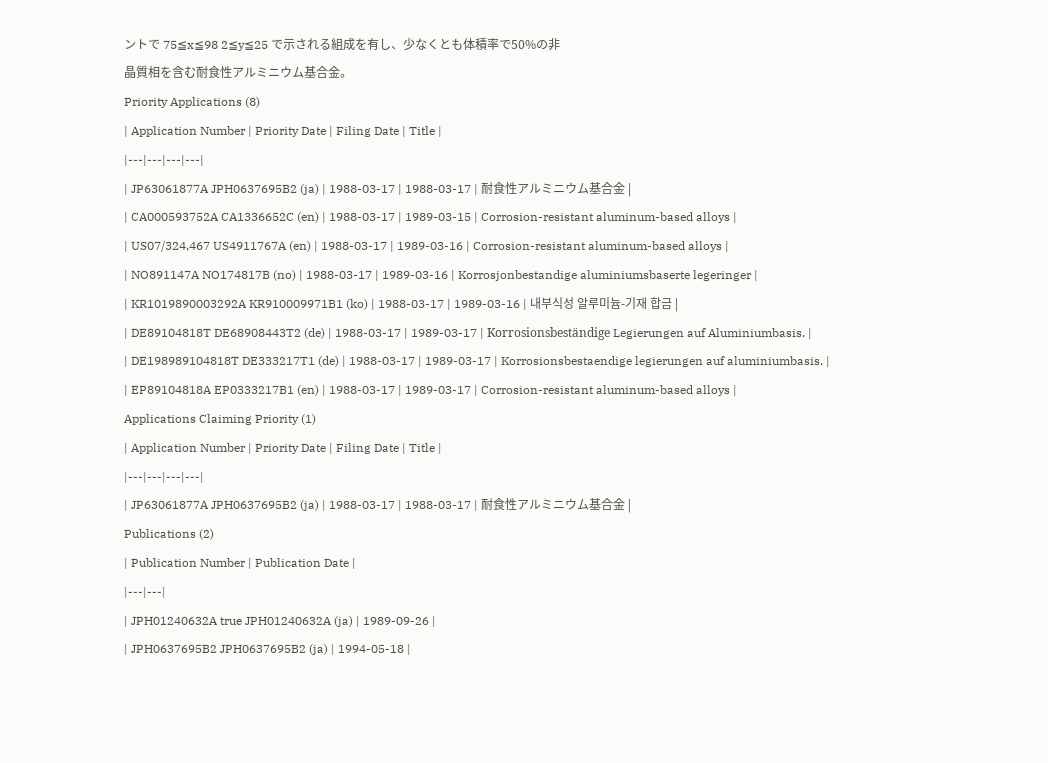ントで 75≦x≦98 2≦y≦25 で示される組成を有し、少なくとも体積率で50%の非
晶質相を含む耐食性アルミニウム基合金。
Priority Applications (8)
| Application Number | Priority Date | Filing Date | Title |
|---|---|---|---|
| JP63061877A JPH0637695B2 (ja) | 1988-03-17 | 1988-03-17 | 耐食性アルミニウム基合金 |
| CA000593752A CA1336652C (en) | 1988-03-17 | 1989-03-15 | Corrosion-resistant aluminum-based alloys |
| US07/324,467 US4911767A (en) | 1988-03-17 | 1989-03-16 | Corrosion-resistant aluminum-based alloys |
| NO891147A NO174817B (no) | 1988-03-17 | 1989-03-16 | Korrosjonbestandige aluminiumsbaserte legeringer |
| KR1019890003292A KR910009971B1 (ko) | 1988-03-17 | 1989-03-16 | 내부식성 알루미늄-기재 합금 |
| DE89104818T DE68908443T2 (de) | 1988-03-17 | 1989-03-17 | Korrosionsbeständige Legierungen auf Aluminiumbasis. |
| DE198989104818T DE333217T1 (de) | 1988-03-17 | 1989-03-17 | Korrosionsbestaendige legierungen auf aluminiumbasis. |
| EP89104818A EP0333217B1 (en) | 1988-03-17 | 1989-03-17 | Corrosion-resistant aluminum-based alloys |
Applications Claiming Priority (1)
| Application Number | Priority Date | Filing Date | Title |
|---|---|---|---|
| JP63061877A JPH0637695B2 (ja) | 1988-03-17 | 1988-03-17 | 耐食性アルミニウム基合金 |
Publications (2)
| Publication Number | Publication Date |
|---|---|
| JPH01240632A true JPH01240632A (ja) | 1989-09-26 |
| JPH0637695B2 JPH0637695B2 (ja) | 1994-05-18 |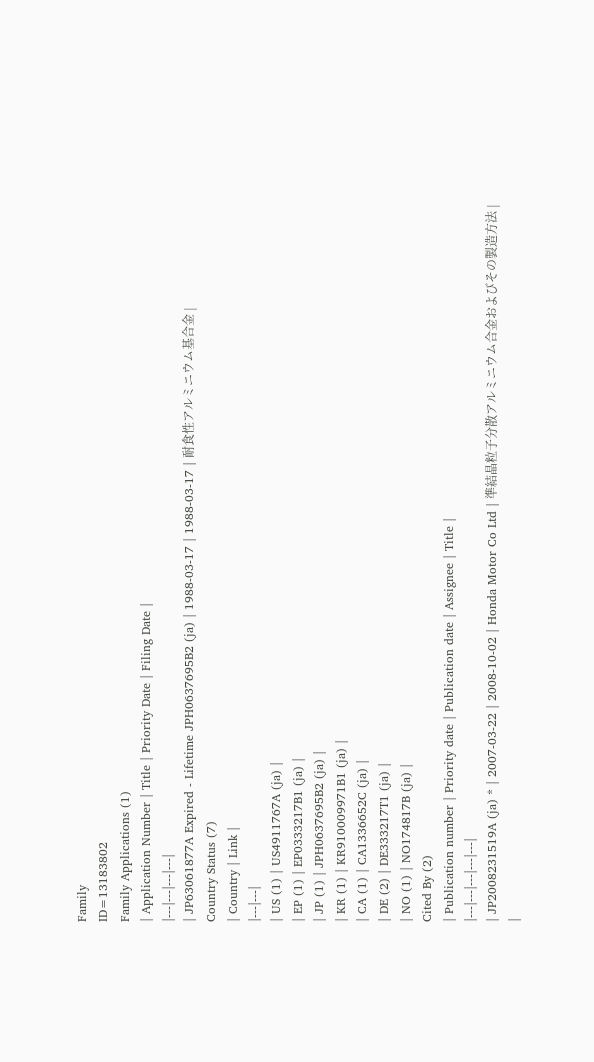Family
ID=13183802
Family Applications (1)
| Application Number | Title | Priority Date | Filing Date |
|---|---|---|---|
| JP63061877A Expired - Lifetime JPH0637695B2 (ja) | 1988-03-17 | 1988-03-17 | 耐食性アルミニウム基合金 |
Country Status (7)
| Country | Link |
|---|---|
| US (1) | US4911767A (ja) |
| EP (1) | EP0333217B1 (ja) |
| JP (1) | JPH0637695B2 (ja) |
| KR (1) | KR910009971B1 (ja) |
| CA (1) | CA1336652C (ja) |
| DE (2) | DE333217T1 (ja) |
| NO (1) | NO174817B (ja) |
Cited By (2)
| Publication number | Priority date | Publication date | Assignee | Title |
|---|---|---|---|---|
| JP2008231519A (ja) * | 2007-03-22 | 2008-10-02 | Honda Motor Co Ltd | 準結晶粒子分散アルミニウム合金およびその製造方法 |
|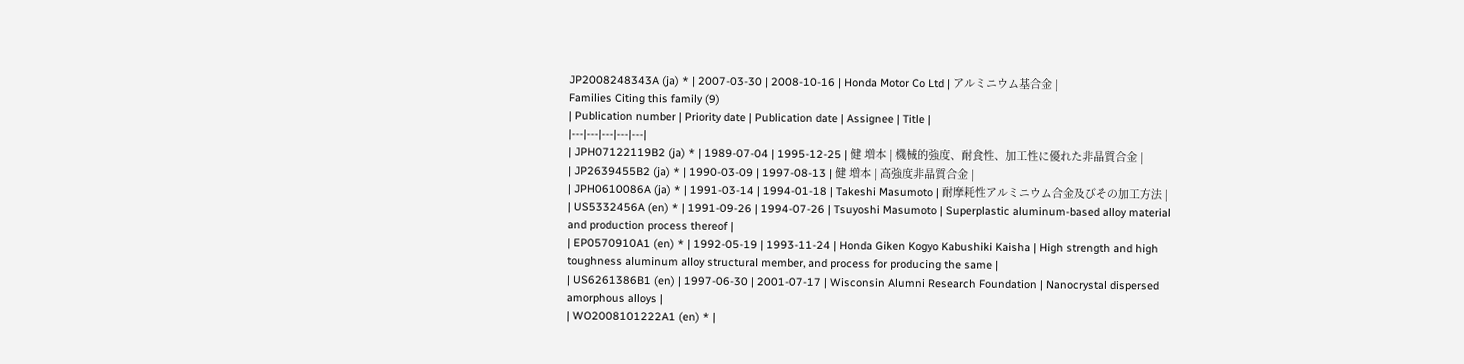JP2008248343A (ja) * | 2007-03-30 | 2008-10-16 | Honda Motor Co Ltd | アルミニウム基合金 |
Families Citing this family (9)
| Publication number | Priority date | Publication date | Assignee | Title |
|---|---|---|---|---|
| JPH07122119B2 (ja) * | 1989-07-04 | 1995-12-25 | 健 増本 | 機械的強度、耐食性、加工性に優れた非晶質合金 |
| JP2639455B2 (ja) * | 1990-03-09 | 1997-08-13 | 健 増本 | 高強度非晶質合金 |
| JPH0610086A (ja) * | 1991-03-14 | 1994-01-18 | Takeshi Masumoto | 耐摩耗性アルミニウム合金及びその加工方法 |
| US5332456A (en) * | 1991-09-26 | 1994-07-26 | Tsuyoshi Masumoto | Superplastic aluminum-based alloy material and production process thereof |
| EP0570910A1 (en) * | 1992-05-19 | 1993-11-24 | Honda Giken Kogyo Kabushiki Kaisha | High strength and high toughness aluminum alloy structural member, and process for producing the same |
| US6261386B1 (en) | 1997-06-30 | 2001-07-17 | Wisconsin Alumni Research Foundation | Nanocrystal dispersed amorphous alloys |
| WO2008101222A1 (en) * |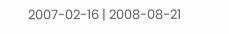2007-02-16 | 2008-08-21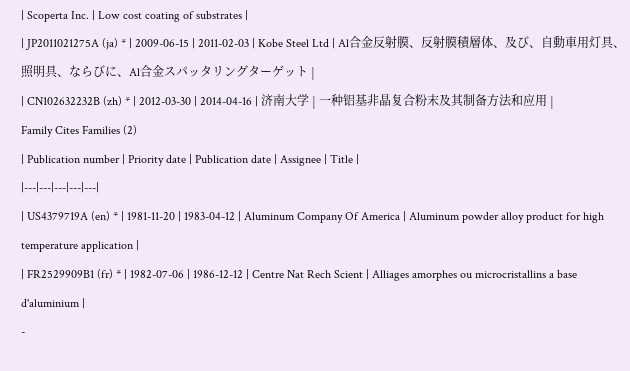| Scoperta Inc. | Low cost coating of substrates |
| JP2011021275A (ja) * | 2009-06-15 | 2011-02-03 | Kobe Steel Ltd | Al合金反射膜、反射膜積層体、及び、自動車用灯具、照明具、ならびに、Al合金スパッタリングターゲット |
| CN102632232B (zh) * | 2012-03-30 | 2014-04-16 | 济南大学 | 一种铝基非晶复合粉末及其制备方法和应用 |
Family Cites Families (2)
| Publication number | Priority date | Publication date | Assignee | Title |
|---|---|---|---|---|
| US4379719A (en) * | 1981-11-20 | 1983-04-12 | Aluminum Company Of America | Aluminum powder alloy product for high temperature application |
| FR2529909B1 (fr) * | 1982-07-06 | 1986-12-12 | Centre Nat Rech Scient | Alliages amorphes ou microcristallins a base d'aluminium |
-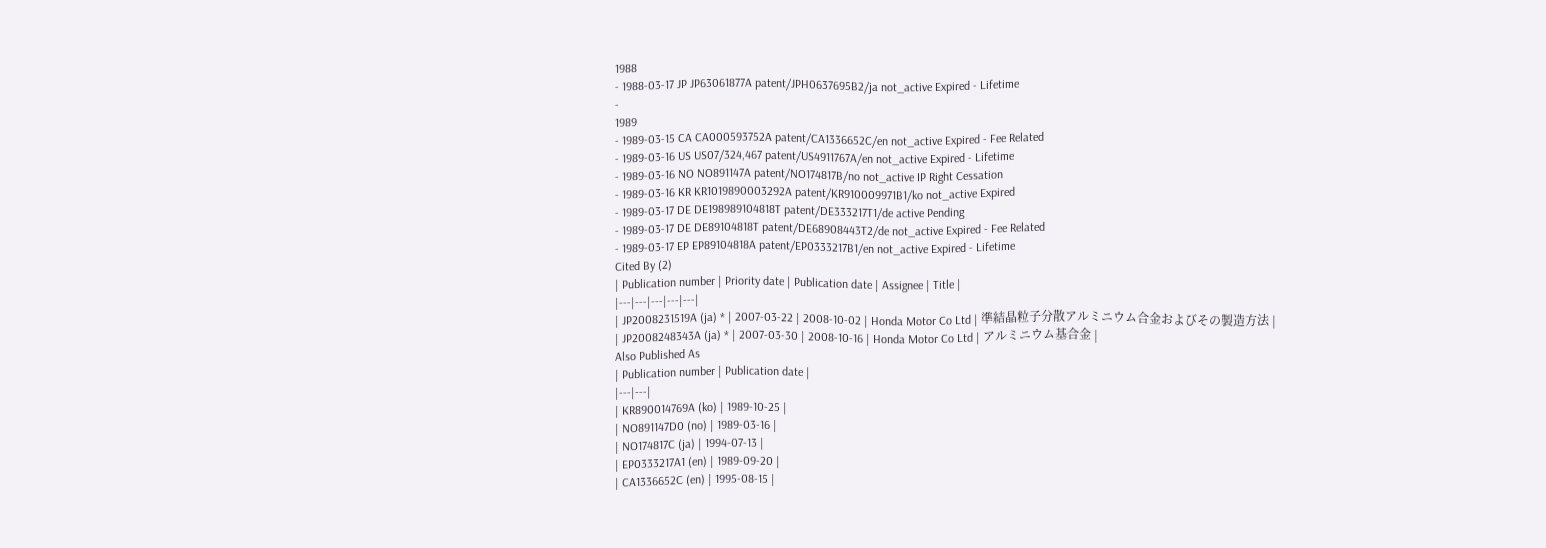1988
- 1988-03-17 JP JP63061877A patent/JPH0637695B2/ja not_active Expired - Lifetime
-
1989
- 1989-03-15 CA CA000593752A patent/CA1336652C/en not_active Expired - Fee Related
- 1989-03-16 US US07/324,467 patent/US4911767A/en not_active Expired - Lifetime
- 1989-03-16 NO NO891147A patent/NO174817B/no not_active IP Right Cessation
- 1989-03-16 KR KR1019890003292A patent/KR910009971B1/ko not_active Expired
- 1989-03-17 DE DE198989104818T patent/DE333217T1/de active Pending
- 1989-03-17 DE DE89104818T patent/DE68908443T2/de not_active Expired - Fee Related
- 1989-03-17 EP EP89104818A patent/EP0333217B1/en not_active Expired - Lifetime
Cited By (2)
| Publication number | Priority date | Publication date | Assignee | Title |
|---|---|---|---|---|
| JP2008231519A (ja) * | 2007-03-22 | 2008-10-02 | Honda Motor Co Ltd | 準結晶粒子分散アルミニウム合金およびその製造方法 |
| JP2008248343A (ja) * | 2007-03-30 | 2008-10-16 | Honda Motor Co Ltd | アルミニウム基合金 |
Also Published As
| Publication number | Publication date |
|---|---|
| KR890014769A (ko) | 1989-10-25 |
| NO891147D0 (no) | 1989-03-16 |
| NO174817C (ja) | 1994-07-13 |
| EP0333217A1 (en) | 1989-09-20 |
| CA1336652C (en) | 1995-08-15 |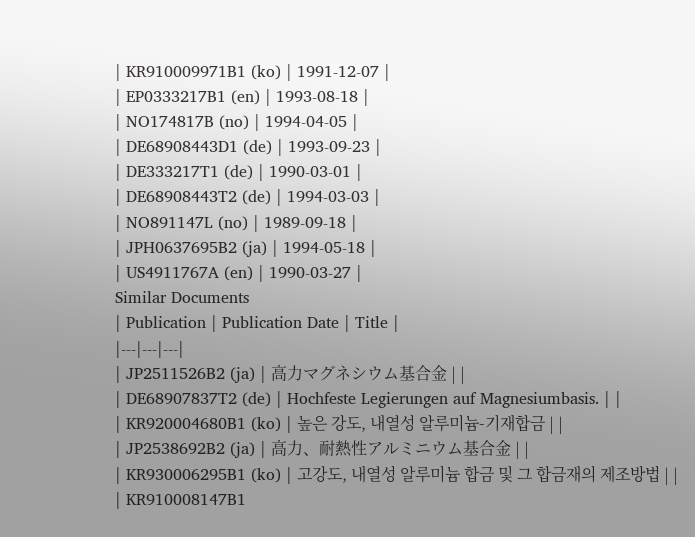| KR910009971B1 (ko) | 1991-12-07 |
| EP0333217B1 (en) | 1993-08-18 |
| NO174817B (no) | 1994-04-05 |
| DE68908443D1 (de) | 1993-09-23 |
| DE333217T1 (de) | 1990-03-01 |
| DE68908443T2 (de) | 1994-03-03 |
| NO891147L (no) | 1989-09-18 |
| JPH0637695B2 (ja) | 1994-05-18 |
| US4911767A (en) | 1990-03-27 |
Similar Documents
| Publication | Publication Date | Title |
|---|---|---|
| JP2511526B2 (ja) | 高力マグネシウム基合金 | |
| DE68907837T2 (de) | Hochfeste Legierungen auf Magnesiumbasis. | |
| KR920004680B1 (ko) | 높은 강도, 내열성 알루미늄-기재합금 | |
| JP2538692B2 (ja) | 高力、耐熱性アルミニウム基合金 | |
| KR930006295B1 (ko) | 고강도, 내열성 알루미늄 합금 및 그 합금재의 제조방법 | |
| KR910008147B1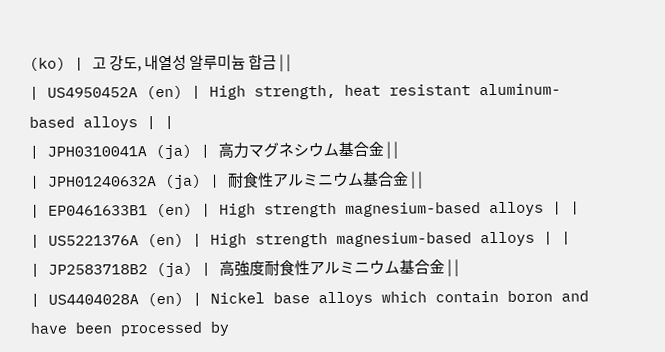(ko) | 고 강도, 내열성 알루미늄 합금 | |
| US4950452A (en) | High strength, heat resistant aluminum-based alloys | |
| JPH0310041A (ja) | 高力マグネシウム基合金 | |
| JPH01240632A (ja) | 耐食性アルミニウム基合金 | |
| EP0461633B1 (en) | High strength magnesium-based alloys | |
| US5221376A (en) | High strength magnesium-based alloys | |
| JP2583718B2 (ja) | 高強度耐食性アルミニウム基合金 | |
| US4404028A (en) | Nickel base alloys which contain boron and have been processed by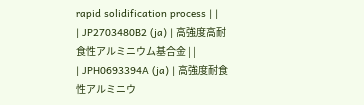rapid solidification process | |
| JP2703480B2 (ja) | 高強度高耐食性アルミニウム基合金 | |
| JPH0693394A (ja) | 高強度耐食性アルミニウ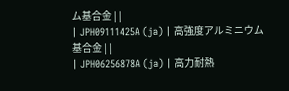ム基合金 | |
| JPH09111425A (ja) | 高強度アルミニウム基合金 | |
| JPH06256878A (ja) | 高力耐熱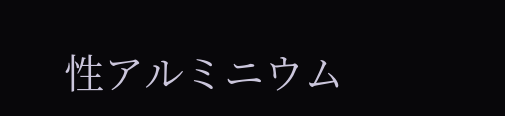性アルミニウム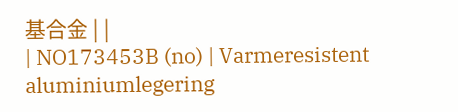基合金 | |
| NO173453B (no) | Varmeresistent aluminiumlegering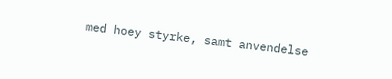med hoey styrke, samt anvendelse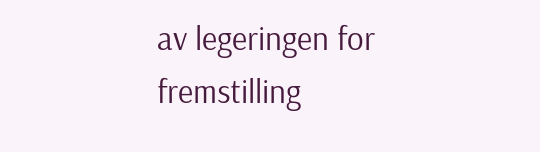av legeringen for fremstilling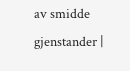av smidde gjenstander |